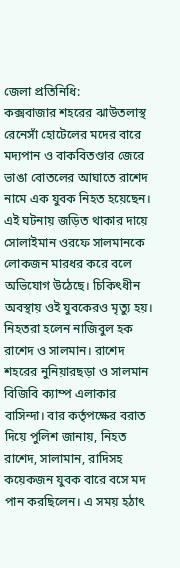জেলা প্রতিনিধি:
কক্সবাজার শহরের ঝাউতলাস্থ রেনেসাঁ হোটেলের মদের বারে মদ্যপান ও বাকবিতণ্ডার জেরে ভাঙা বোতলের আঘাতে রাশেদ নামে এক যুবক নিহত হয়েছেন। এই ঘটনায় জড়িত থাকার দায়ে সোলাইমান ওরফে সালমানকে লোকজন মারধর করে বলে অভিযোগ উঠেছে। চিকিৎধীন অবস্থায় ওই যুবকেরও মৃত্যু হয়।
নিহতরা হলেন নাজিবুল হক রাশেদ ও সালমান। রাশেদ শহরের নুনিয়ারছড়া ও সালমান বিজিবি ক্যাম্প এলাকার বাসিন্দা। বার কর্তৃপক্ষের বরাত দিয়ে পুলিশ জানায়, নিহত রাশেদ, সালামান, রাদিসহ কয়েকজন যুবক বারে বসে মদ পান করছিলেন। এ সময় হঠাৎ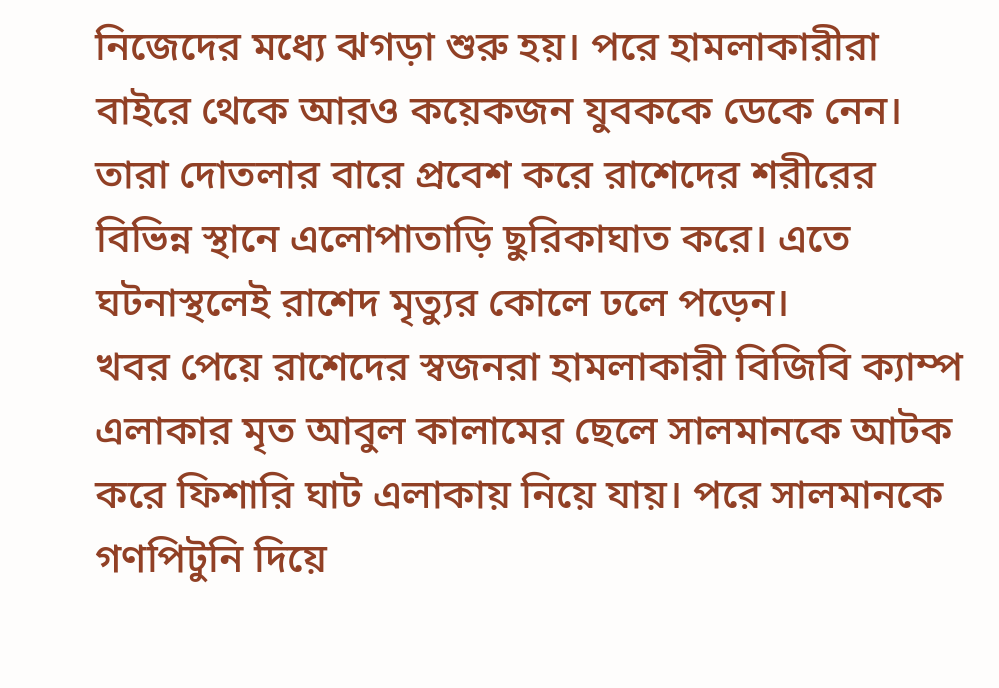নিজেদের মধ্যে ঝগড়া শুরু হয়। পরে হামলাকারীরা বাইরে থেকে আরও কয়েকজন যুবককে ডেকে নেন। তারা দোতলার বারে প্রবেশ করে রাশেদের শরীরের বিভিন্ন স্থানে এলোপাতাড়ি ছুরিকাঘাত করে। এতে ঘটনাস্থলেই রাশেদ মৃত্যুর কোলে ঢলে পড়েন।
খবর পেয়ে রাশেদের স্বজনরা হামলাকারী বিজিবি ক্যাম্প এলাকার মৃত আবুল কালামের ছেলে সালমানকে আটক করে ফিশারি ঘাট এলাকায় নিয়ে যায়। পরে সালমানকে গণপিটুনি দিয়ে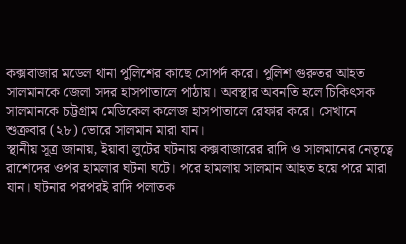কক্সবাজার মডেল থানা পুলিশের কাছে সোপর্দ করে। পুলিশ গুরুতর আহত সালমানকে জেলা সদর হাসপাতালে পাঠায়। অবস্থার অবনতি হলে চিকিৎসক সালমানকে চট্টগ্রাম মেডিকেল কলেজ হাসপাতালে রেফার করে। সেখানে শুক্রবার (২৮) ভোরে সালমান মারা যান।
স্থানীয় সূত্র জানায়, ইয়াবা লুটের ঘটনায় কক্সবাজারের রাদি ও সালমানের নেতৃত্বে রাশেদের ওপর হামলার ঘটনা ঘটে। পরে হামলায় সালমান আহত হয়ে পরে মারা যান। ঘটনার পরপরই রাদি পলাতক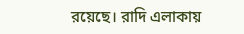রয়েছে। রাদি এলাকায়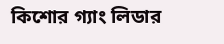কিশোর গ্যাং লিডার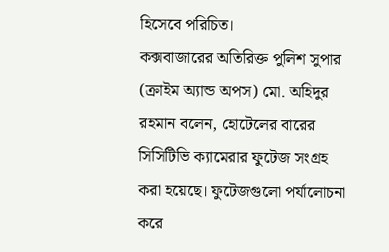হিসেবে পরিচিত।
কক্সবাজারের অতিরিক্ত পুলিশ সুপার (ক্রাইম অ্যান্ড অপস) মো. অহিদুর রহমান বলেন, হোটেলের বারের সিসিটিভি ক্যামেরার ফুটেজ সংগ্রহ করা হয়েছে। ফুটেজগুলো পর্যালোচনা করে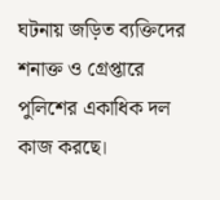ঘটনায় জড়িত ব্যক্তিদের শনাক্ত ও গ্রেপ্তারে পুলিশের একাধিক দল কাজ করছে।